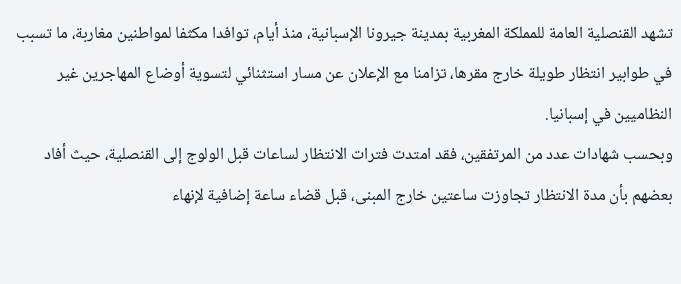تشهد القنصلية العامة للمملكة المغربية بمدينة جيرونا الإسبانية، منذ أيام، توافدا مكثفا لمواطنين مغاربة، ما تسبب في طوابير انتظار طويلة خارج مقرها، تزامنا مع الإعلان عن مسار استثنائي لتسوية أوضاع المهاجرين غير النظاميين في إسبانيا.
وبحسب شهادات عدد من المرتفقين، فقد امتدت فترات الانتظار لساعات قبل الولوج إلى القنصلية، حيث أفاد بعضهم بأن مدة الانتظار تجاوزت ساعتين خارج المبنى، قبل قضاء ساعة إضافية لإنهاء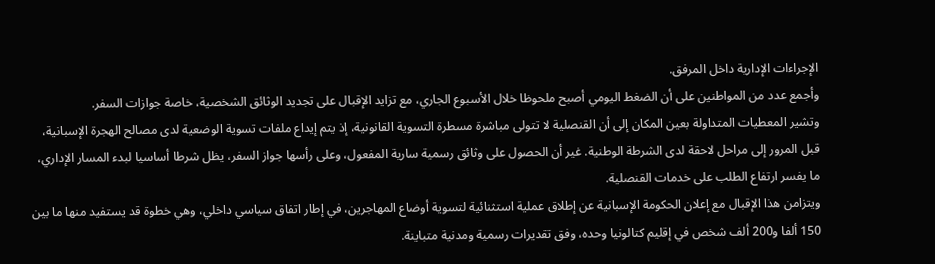الإجراءات الإدارية داخل المرفق.
وأجمع عدد من المواطنين على أن الضغط اليومي أصبح ملحوظا خلال الأسبوع الجاري، مع تزايد الإقبال على تجديد الوثائق الشخصية، خاصة جوازات السفر.
وتشير المعطيات المتداولة بعين المكان إلى أن القنصلية لا تتولى مباشرة مسطرة التسوية القانونية، إذ يتم إيداع ملفات تسوية الوضعية لدى مصالح الهجرة الإسبانية، قبل المرور إلى مراحل لاحقة لدى الشرطة الوطنية. غير أن الحصول على وثائق رسمية سارية المفعول، وعلى رأسها جواز السفر، يظل شرطا أساسيا لبدء المسار الإداري، ما يفسر ارتفاع الطلب على خدمات القنصلية.
ويتزامن هذا الإقبال مع إعلان الحكومة الإسبانية عن إطلاق عملية استثنائية لتسوية أوضاع المهاجرين، في إطار اتفاق سياسي داخلي، وهي خطوة قد يستفيد منها ما بين 150 ألفا و200 ألف شخص في إقليم كتالونيا وحده، وفق تقديرات رسمية ومدنية متباينة.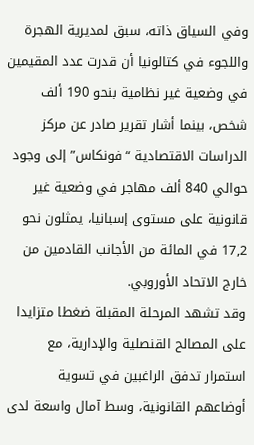وفي السياق ذاته، سبق لمديرية الهجرة واللجوء في كتالونيا أن قدرت عدد المقيمين في وضعية غير نظامية بنحو 190 ألف شخص، بينما أشار تقرير صادر عن مركز الدراسات الاقتصادية “فونكاس” إلى وجود حوالي 840 ألف مهاجر في وضعية غير قانونية على مستوى إسبانيا، يمثلون نحو 17,2 في المائة من الأجانب القادمين من خارج الاتحاد الأوروبي.
وقد تشهد المرحلة المقبلة ضغطا متزايدا على المصالح القنصلية والإدارية، مع استمرار تدفق الراغبين في تسوية أوضاعهم القانونية، وسط آمال واسعة لدى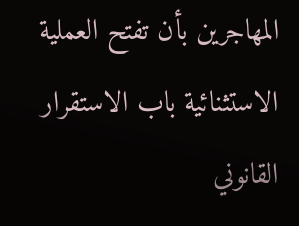المهاجرين بأن تفتح العملية الاستثنائية باب الاستقرار القانوني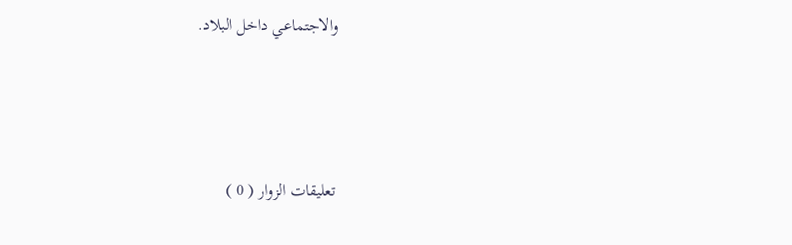والاجتماعي داخل البلاد.




تعليقات الزوار ( 0 )